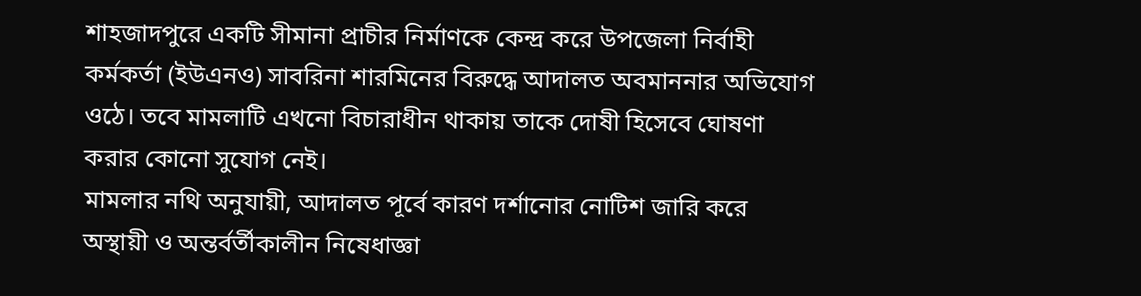শাহজাদপুরে একটি সীমানা প্রাচীর নির্মাণকে কেন্দ্র করে উপজেলা নির্বাহী কর্মকর্তা (ইউএনও) সাবরিনা শারমিনের বিরুদ্ধে আদালত অবমাননার অভিযোগ ওঠে। তবে মামলাটি এখনো বিচারাধীন থাকায় তাকে দোষী হিসেবে ঘোষণা করার কোনো সুযোগ নেই।
মামলার নথি অনুযায়ী, আদালত পূর্বে কারণ দর্শানোর নোটিশ জারি করে অস্থায়ী ও অন্তর্বর্তীকালীন নিষেধাজ্ঞা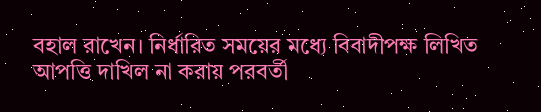বহাল রাখেন। নির্ধারিত সময়ের মধ্যে বিবাদীপক্ষ লিখিত আপত্তি দাখিল না করায় পরবর্তী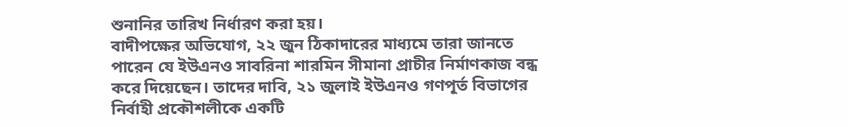শুনানির তারিখ নির্ধারণ করা হয়।
বাদীপক্ষের অভিযোগ, ২২ জুন ঠিকাদারের মাধ্যমে তারা জানতে পারেন যে ইউএনও সাবরিনা শারমিন সীমানা প্রাচীর নির্মাণকাজ বন্ধ করে দিয়েছেন। তাদের দাবি, ২১ জুলাই ইউএনও গণপূর্ত বিভাগের নির্বাহী প্রকৌশলীকে একটি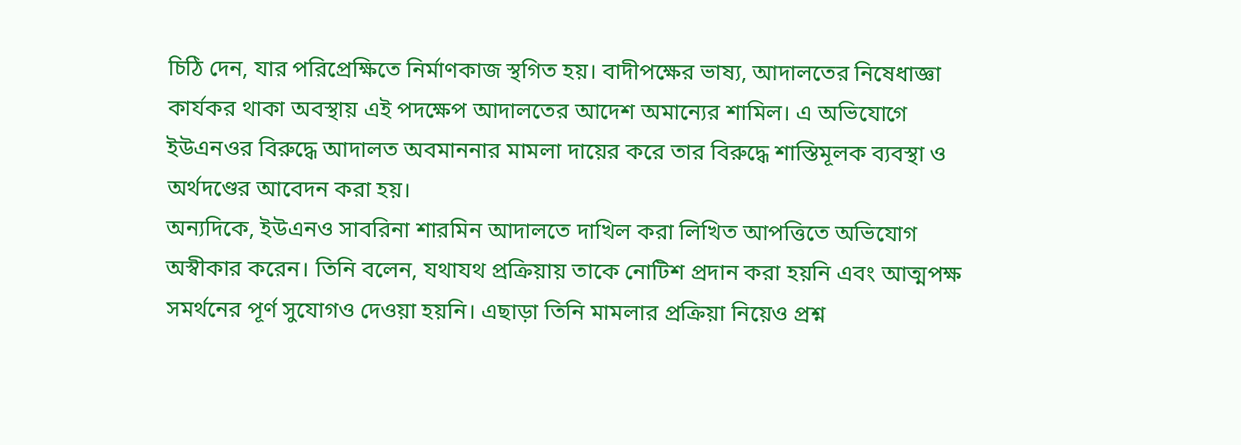চিঠি দেন, যার পরিপ্রেক্ষিতে নির্মাণকাজ স্থগিত হয়। বাদীপক্ষের ভাষ্য, আদালতের নিষেধাজ্ঞা কার্যকর থাকা অবস্থায় এই পদক্ষেপ আদালতের আদেশ অমান্যের শামিল। এ অভিযোগে ইউএনওর বিরুদ্ধে আদালত অবমাননার মামলা দায়ের করে তার বিরুদ্ধে শাস্তিমূলক ব্যবস্থা ও অর্থদণ্ডের আবেদন করা হয়।
অন্যদিকে, ইউএনও সাবরিনা শারমিন আদালতে দাখিল করা লিখিত আপত্তিতে অভিযোগ অস্বীকার করেন। তিনি বলেন, যথাযথ প্রক্রিয়ায় তাকে নোটিশ প্রদান করা হয়নি এবং আত্মপক্ষ সমর্থনের পূর্ণ সুযোগও দেওয়া হয়নি। এছাড়া তিনি মামলার প্রক্রিয়া নিয়েও প্রশ্ন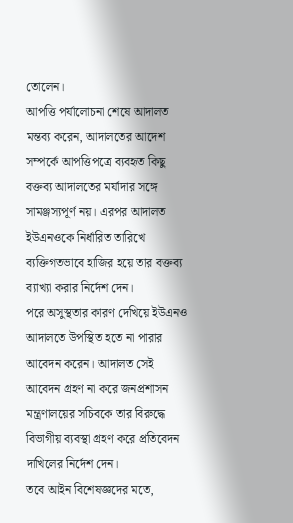তোলেন।
আপত্তি পর্যালোচনা শেষে আদালত মন্তব্য করেন, আদালতের আদেশ সম্পর্কে আপত্তিপত্রে ব্যবহৃত কিছু বক্তব্য আদালতের মর্যাদার সঙ্গে সামঞ্জস্যপূর্ণ নয়। এরপর আদালত ইউএনওকে নির্ধারিত তারিখে ব্যক্তিগতভাবে হাজির হয়ে তার বক্তব্য ব্যাখ্যা করার নির্দেশ দেন।
পরে অসুস্থতার কারণ দেখিয়ে ইউএনও আদালতে উপস্থিত হতে না পারার আবেদন করেন। আদালত সেই আবেদন গ্রহণ না করে জনপ্রশাসন মন্ত্রণালয়ের সচিবকে তার বিরুদ্ধে বিভাগীয় ব্যবস্থা গ্রহণ করে প্রতিবেদন দাখিলের নির্দেশ দেন।
তবে আইন বিশেষজ্ঞদের মতে,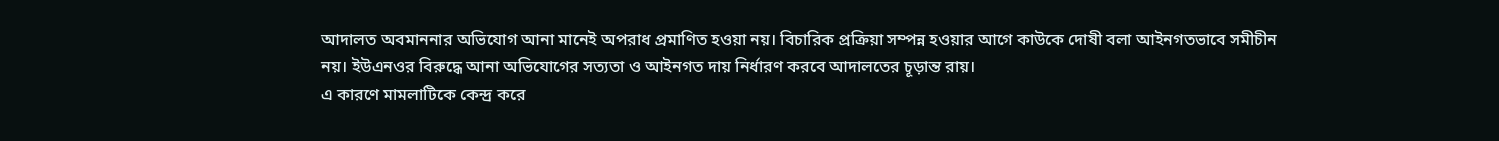আদালত অবমাননার অভিযোগ আনা মানেই অপরাধ প্রমাণিত হওয়া নয়। বিচারিক প্রক্রিয়া সম্পন্ন হওয়ার আগে কাউকে দোষী বলা আইনগতভাবে সমীচীন নয়। ইউএনওর বিরুদ্ধে আনা অভিযোগের সত্যতা ও আইনগত দায় নির্ধারণ করবে আদালতের চূড়ান্ত রায়।
এ কারণে মামলাটিকে কেন্দ্র করে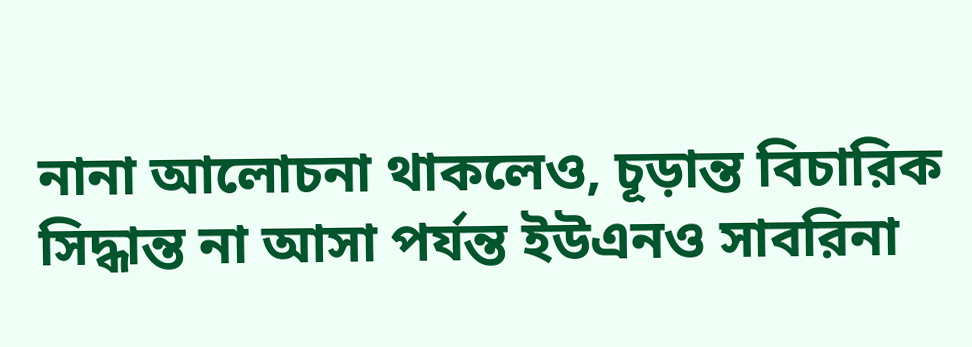নানা আলোচনা থাকলেও, চূড়ান্ত বিচারিক সিদ্ধান্ত না আসা পর্যন্ত ইউএনও সাবরিনা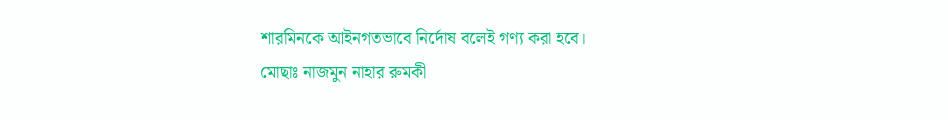শারমিনকে আইনগতভাবে নির্দোষ বলেই গণ্য করা হবে।
মোছাঃ নাজমুন নাহার রুমকী